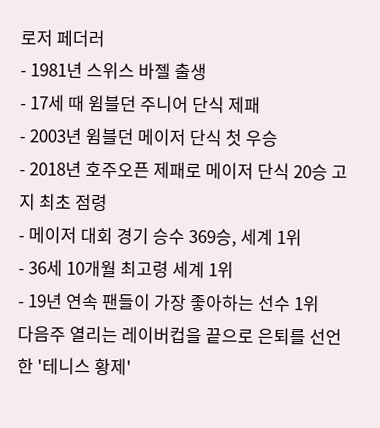로저 페더러
- 1981년 스위스 바젤 출생
- 17세 때 윔블던 주니어 단식 제패
- 2003년 윔블던 메이저 단식 첫 우승
- 2018년 호주오픈 제패로 메이저 단식 20승 고지 최초 점령
- 메이저 대회 경기 승수 369승, 세계 1위
- 36세 10개월 최고령 세계 1위
- 19년 연속 팬들이 가장 좋아하는 선수 1위
다음주 열리는 레이버컵을 끝으로 은퇴를 선언한 '테니스 황제'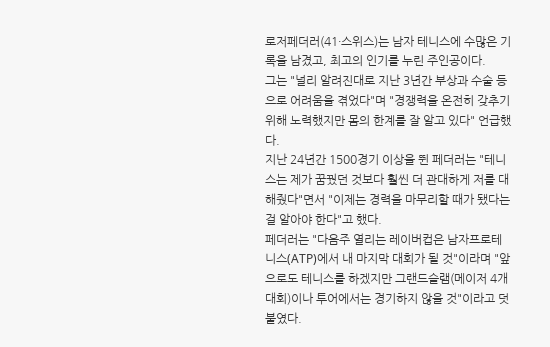로저페더러(41·스위스)는 남자 테니스에 수많은 기록을 남겼고, 최고의 인기를 누린 주인공이다.
그는 "널리 알려진대로 지난 3년간 부상과 수술 등으로 어려움을 겪었다"며 "경쟁력을 온전히 갖추기 위해 노력했지만 몸의 한계를 잘 알고 있다" 언급했다.
지난 24년간 1500경기 이상을 뛴 페더러는 "테니스는 제가 꿈꿨던 것보다 훨씬 더 관대하게 저를 대해줬다"면서 "이제는 경력을 마무리할 때가 됐다는 걸 알아야 한다"고 했다.
페더러는 "다음주 열리는 레이버컵은 남자프로테니스(ATP)에서 내 마지막 대회가 될 것"이라며 "앞으로도 테니스를 하겠지만 그랜드슬램(메이저 4개 대회)이나 투어에서는 경기하지 않을 것"이라고 덧붙였다.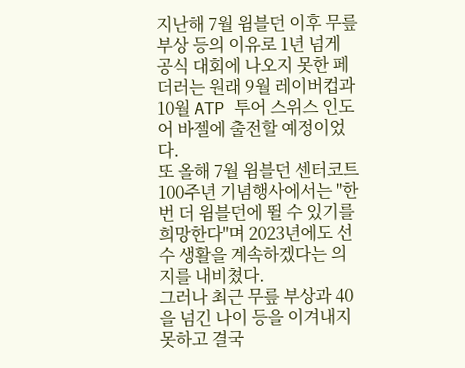지난해 7월 윔블던 이후 무릎 부상 등의 이유로 1년 넘게 공식 대회에 나오지 못한 페더러는 원래 9월 레이버컵과 10월 ATP 투어 스위스 인도어 바젤에 출전할 예정이었다.
또 올해 7월 윔블던 센터코트 100주년 기념행사에서는 "한 번 더 윔블던에 뛸 수 있기를 희망한다"며 2023년에도 선수 생활을 계속하겠다는 의지를 내비쳤다.
그러나 최근 무릎 부상과 40을 넘긴 나이 등을 이겨내지 못하고 결국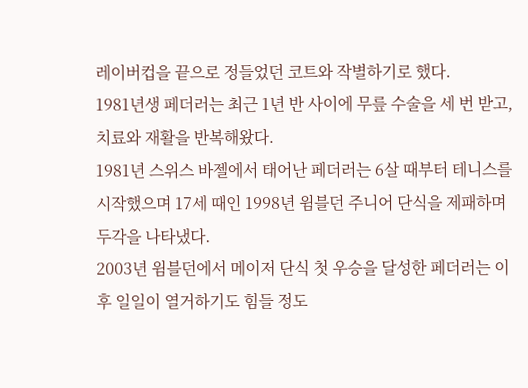레이버컵을 끝으로 정들었던 코트와 작별하기로 했다.
1981년생 페더러는 최근 1년 반 사이에 무릎 수술을 세 번 받고, 치료와 재활을 반복해왔다.
1981년 스위스 바젤에서 태어난 페더러는 6살 때부터 테니스를 시작했으며 17세 때인 1998년 윔블던 주니어 단식을 제패하며 두각을 나타냈다.
2003년 윔블던에서 메이저 단식 첫 우승을 달성한 페더러는 이후 일일이 열거하기도 힘들 정도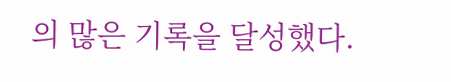의 많은 기록을 달성했다.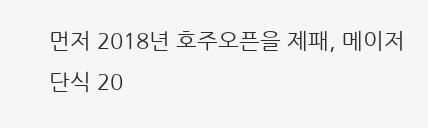먼저 2018년 호주오픈을 제패, 메이저 단식 20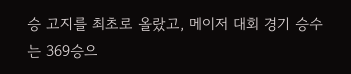승 고지를 최초로 올랐고, 메이저 대회 경기 승수는 369승으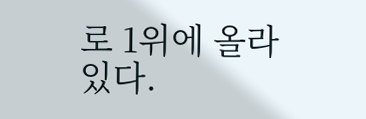로 1위에 올라 있다.